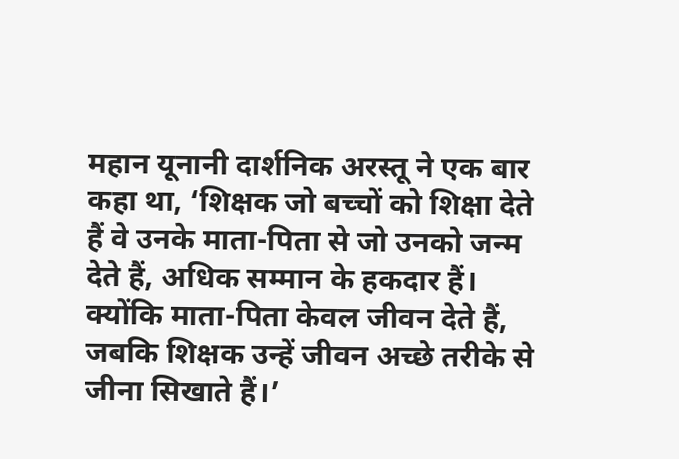महान यूनानी दार्शनिक अरस्तू ने एक बार कहा था, ‘शिक्षक जो बच्चों को शिक्षा देते हैं वे उनके माता-पिता से जो उनको जन्म देते हैं, अधिक सम्मान के हकदार हैं। क्योंकि माता-पिता केवल जीवन देते हैं, जबकि शिक्षक उन्हें जीवन अच्छे तरीके से जीना सिखाते हैं।’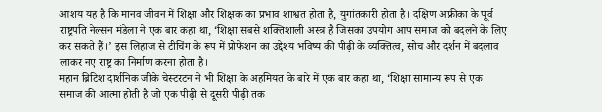आशय यह है कि मानव जीवन में शिक्षा और शिक्षक का प्रभाव शाश्वत होता है, युगांतकारी होता है। दक्षिण अफ्रीका के पूर्व राष्ट्रपति नेल्सन मंडेला ने एक बार कहा था, ‘शिक्षा सबसे शक्तिशाली अस्त्र है जिसका उपयोग आप समाज को बदलने के लिए कर सकते हैं।’ इस लिहाज से टीचिंग के रूप में प्रोफेशन का उद्देश्य भविष्य की पीढ़ी के व्यक्तित्व, सोच और दर्शन में बदलाव लाकर नए राष्ट्र का निर्माण करना होता है।
महान ब्रिटिश दार्शनिक जीके चेस्टरटन ने भी शिक्षा के अहमियत के बारे में एक बार कहा था, ‘शिक्षा सामान्य रूप से एक समाज की आत्मा होती है जो एक पीढ़ी से दूसरी पीढ़ी तक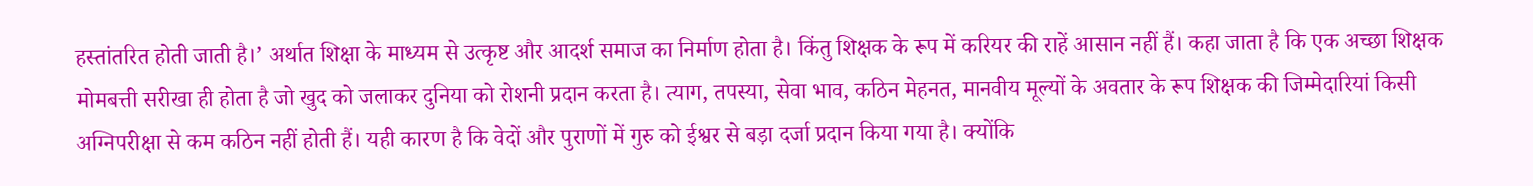हस्तांतरित होती जाती है।’ अर्थात शिक्षा के माध्यम से उत्कृष्ट और आदर्श समाज का निर्माण होता है। किंतु शिक्षक के रूप में करियर की राहें आसान नहीं हैं। कहा जाता है कि एक अच्छा शिक्षक मोमबत्ती सरीखा ही होता है जो खुद को जलाकर दुनिया को रोशनी प्रदान करता है। त्याग, तपस्या, सेवा भाव, कठिन मेहनत, मानवीय मूल्यों के अवतार के रूप शिक्षक की जिम्मेदारियां किसी अग्निपरीक्षा से कम कठिन नहीं होती हैं। यही कारण है कि वेदों और पुराणों में गुरु को ईश्वर से बड़ा दर्जा प्रदान किया गया है। क्योंकि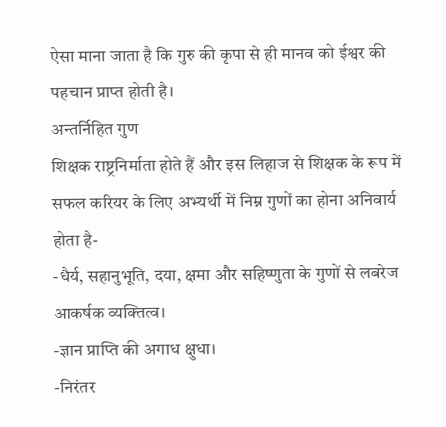ऐसा माना जाता है कि गुरु की कृपा से ही मानव को ईश्वर की पहचान प्राप्त होती है।
अन्तर्निहित गुण
शिक्षक राष्ट्रनिर्माता होते हैं और इस लिहाज से शिक्षक के रूप में सफल करियर के लिए अभ्यर्थी में निम्न गुणों का होना अनिवार्य होता है-
-धैर्य, सहानुभूति, दया, क्षमा और सहिष्णुता के गुणों से लबरेज आकर्षक व्यक्तित्व।
-ज्ञान प्राप्ति की अगाध क्षुधा।
-निरंतर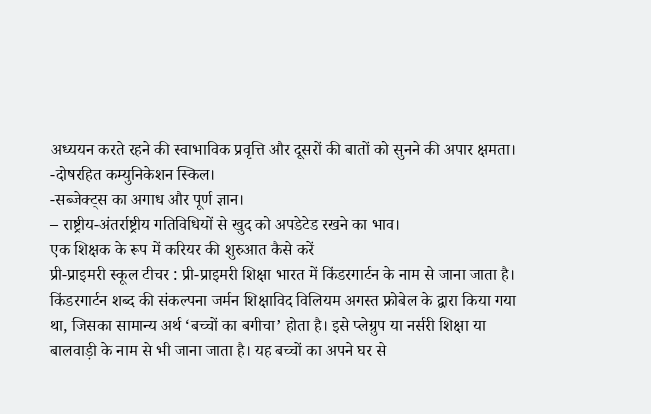अध्ययन करते रहने की स्वाभाविक प्रवृत्ति और दूसरों की बातों को सुनने की अपार क्षमता।
-दोषरहित कम्युनिकेशन स्किल।
-सब्जेक्ट्स का अगाध और पूर्ण ज्ञान।
– राष्ट्रीय-अंतर्राष्ट्रीय गतिविधियों से खुद को अपडेटेड रखने का भाव।
एक शिक्षक के रूप में करियर की शुरुआत कैसे करें
प्री-प्राइमरी स्कूल टीचर : प्री-प्राइमरी शिक्षा भारत में किंडरगार्टन के नाम से जाना जाता है। किंडरगार्टन शब्द की संकल्पना जर्मन शिक्षाविद विलियम अगस्त फ्रोबेल के द्वारा किया गया था, जिसका सामान्य अर्थ ‘बच्चों का बगीचा’ होता है। इसे प्लेग्रुप या नर्सरी शिक्षा या बालवाड़ी के नाम से भी जाना जाता है। यह बच्चों का अपने घर से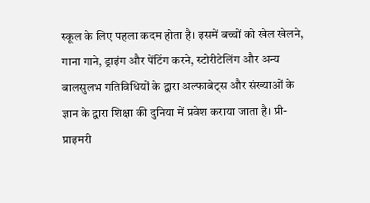स्कूल के लिए पहला कदम होता है। इसमें बच्चों को खेल खेलने, गाना गाने, ड्राइंग और पेंटिंग करने, स्टोरीटेलिंग और अन्य बालसुलभ गतिविधियों के द्वारा अल्फाबेट्स और संख्याओं के ज्ञान के द्वारा शिक्षा की दुनिया में प्रवेश कराया जाता है। प्री-प्राइमरी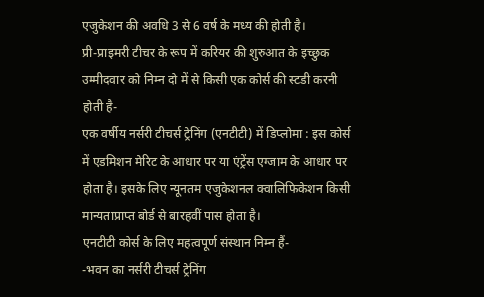एजुकेशन की अवधि 3 से 6 वर्ष के मध्य की होती है।
प्री-प्राइमरी टीचर के रूप में करियर की शुरुआत के इच्छुक उम्मीदवार को निम्न दो में से किसी एक कोर्स की स्टडी करनी होती है-
एक वर्षीय नर्सरी टीचर्स ट्रेनिंग (एनटीटी) में डिप्लोमा : इस कोर्स में एडमिशन मेरिट के आधार पर या एंट्रेंस एग्जाम के आधार पर होता है। इसके लिए न्यूनतम एजुकेशनल क्वालिफिकेशन किसी मान्यताप्राप्त बोर्ड से बारहवीं पास होता है।
एनटीटी कोर्स के लिए महत्वपूर्ण संस्थान निम्न हैं-
-भवन का नर्सरी टीचर्स ट्रेनिंग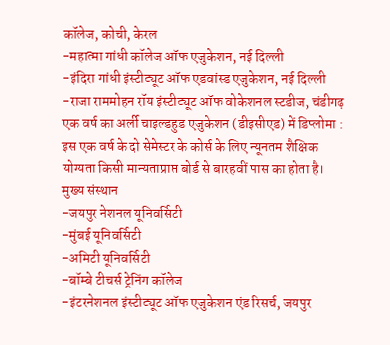कॉलेज, कोची, केरल
-महात्मा गांधी कॉलेज ऑफ एजुकेशन, नई दिल्ली
-इंदिरा गांधी इंस्टीट्यूट ऑफ एडवांस्ड एजुकेशन, नई दिल्ली
-राजा राममोहन रॉय इंस्टीट्यूट ऑफ वोकेशनल स्टडीज, चंडीगढ़
एक वर्ष का अर्ली चाइल्डहुड एजुकेशन (डीइसीएड) में डिप्लोमा : इस एक वर्ष के दो सेमेस्टर के कोर्स के लिए न्यूनतम शैक्षिक योग्यता किसी मान्यताप्राप्त बोर्ड से बारहवीं पास का होता है।
मुख्य संस्थान
-जयपुर नेशनल यूनिवर्सिटी
-मुंबई यूनिवर्सिटी
-अमिटी यूनिवर्सिटी
-बॉम्बे टीचर्स ट्रेनिंग कॉलेज
-इंटरनेशनल इंस्टीट्यूट ऑफ एजुकेशन एंड रिसर्च, जयपुर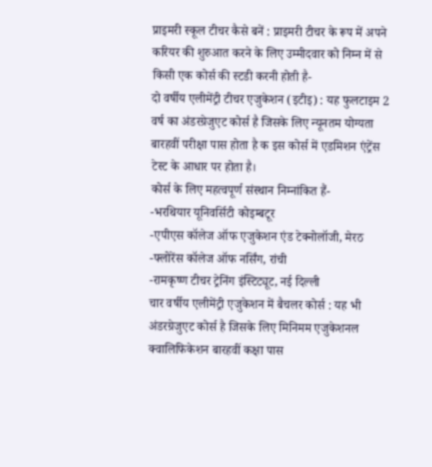प्राइमरी स्कूल टीचर कैसे बनें : प्राइमरी टीचर के रूप में अपने करियर की शुरुआत करने के लिए उम्मीदवार को निम्न में से किसी एक कोर्स की स्टडी करनी होती है-
दो वर्षीय एलीमेंट्री टीचर एजुकेशन (इटीइ) : यह फुलटाइम 2 वर्ष का अंडरग्रेजुएट कोर्स है जिसके लिए न्यूनतम योग्यता बारहवीं परीक्षा पास होता है क इस कोर्स में एडमिशन एंट्रेंस टेस्ट के आधार पर होता है।
कोर्स के लिए महत्वपूर्ण संस्थान निम्नांकित हैं-
-भरथियार यूनिवर्सिटी कोइम्बटूर
-एपीएस कॉलेज ऑफ एजुकेशन एंड टेक्नोलॉजी, मेरठ
-फ्लोरेंस कॉलेज ऑफ नर्सिंग, रांची
-रामकृष्ण टीचर ट्रेनिंग इंस्टिट्यूट, नई दिल्ली
चार वर्षीय एलीमेंट्री एजुकेशन में बैचलर कोर्स : यह भी अंडरग्रेजुएट कोर्स है जिसके लिए मिनिमम एजुकेशनल क्वालिफिकेशन बारहवीं कक्षा पास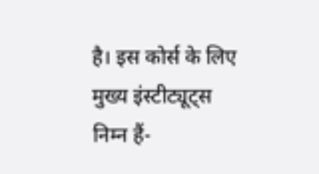है। इस कोर्स के लिए मुख्य इंस्टीट्यूट्स निम्न हैं-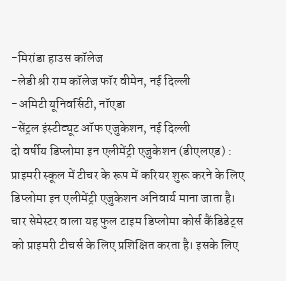-मिरांडा हाउस कॉलेज
-लेडी श्री राम कॉलेज फॉर वीमेन, नई दिल्ली
-अमिटी यूनिवर्सिटी, नॉएडा
-सेंट्रल इंस्टीट्यूट ऑफ एजुकेशन, नई दिल्ली
दो वर्षीय डिप्लोमा इन एलीमेंट्री एजुकेशन (डीएलएड) : प्राइमरी स्कूल में टीचर के रूप में करियर शुरू करने के लिए डिप्लोमा इन एलीमेंट्री एजुकेशन अनिवार्य माना जाता है। चार सेमेस्टर वाला यह फुल टाइम डिप्लोमा कोर्स कैंडिडेट्स को प्राइमरी टीचर्स के लिए प्रशिक्षित करता है। इसके लिए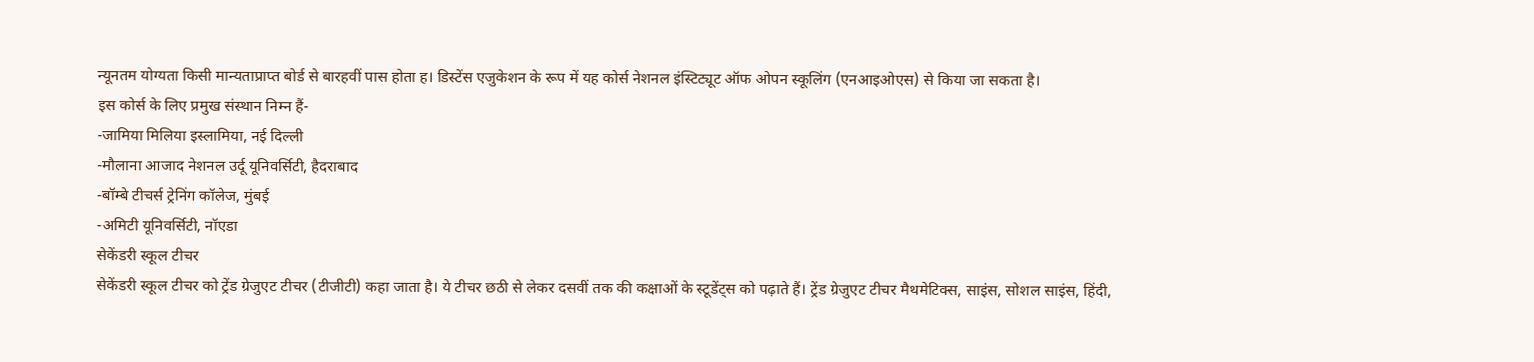न्यूनतम योग्यता किसी मान्यताप्राप्त बोर्ड से बारहवीं पास होता ह। डिस्टेंस एजुकेशन के रूप में यह कोर्स नेशनल इंस्टिट्यूट ऑफ ओपन स्कूलिंग (एनआइओएस) से किया जा सकता है।
इस कोर्स के लिए प्रमुख संस्थान निम्न हैं-
-जामिया मिलिया इस्लामिया, नई दिल्ली
-मौलाना आजाद नेशनल उर्दू यूनिवर्सिटी, हैदराबाद
-बॉम्बे टीचर्स ट्रेनिंग कॉलेज, मुंबई
-अमिटी यूनिवर्सिटी, नॉएडा
सेकेंडरी स्कूल टीचर
सेकेंडरी स्कूल टीचर को ट्रेंड ग्रेजुएट टीचर (टीजीटी) कहा जाता है। ये टीचर छठी से लेकर दसवीं तक की कक्षाओं के स्टूडेंट्स को पढ़ाते हैं। ट्रेंड ग्रेजुएट टीचर मैथमेटिक्स, साइंस, सोशल साइंस, हिंदी,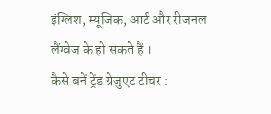इंग्लिश, म्यूजिक, आर्ट और रीजनल लैंग्वेज के हो सकते हैं ।
कैसे बनें ट्रेंड ग्रेजुएट टीचर :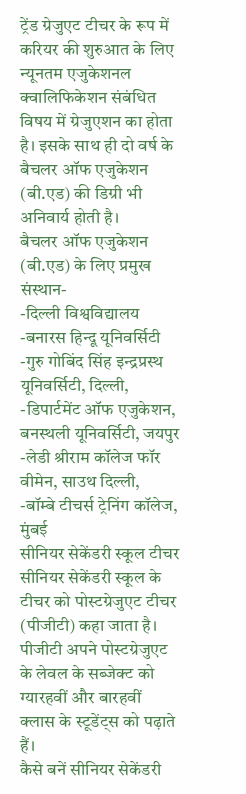ट्रेंड ग्रेजुएट टीचर के रूप में करियर की शुरुआत के लिए न्यूनतम एजुकेशनल क्वालिफिकेशन संबंधित विषय में ग्रेजुएशन का होता है। इसके साथ ही दो वर्ष के बैचलर ऑफ एजुकेशन (बी.एड) की डिग्री भी अनिवार्य होती है।
बैचलर ऑफ एजुकेशन (बी.एड) के लिए प्रमुख संस्थान-
-दिल्ली विश्वविद्यालय
-बनारस हिन्दू यूनिवर्सिटी
-गुरु गोबिंद सिंह इन्द्रप्रस्थ यूनिवर्सिटी, दिल्ली,
-डिपार्टमेंट ऑफ एजुकेशन, बनस्थली यूनिवर्सिटी, जयपुर
-लेडी श्रीराम कॉलेज फॉर वीमेन, साउथ दिल्ली,
-बॉम्बे टीचर्स ट्रेनिंग कॉलेज, मुंबई
सीनियर सेकेंडरी स्कूल टीचर
सीनियर सेकेंडरी स्कूल के टीचर को पोस्टग्रेजुएट टीचर (पीजीटी) कहा जाता है। पीजीटी अपने पोस्टग्रेजुएट के लेवल के सब्जेक्ट को ग्यारहवीं और बारहवीं क्लास के स्टूडेंट्स को पढ़ाते हैं।
कैसे बनें सीनियर सेकेंडरी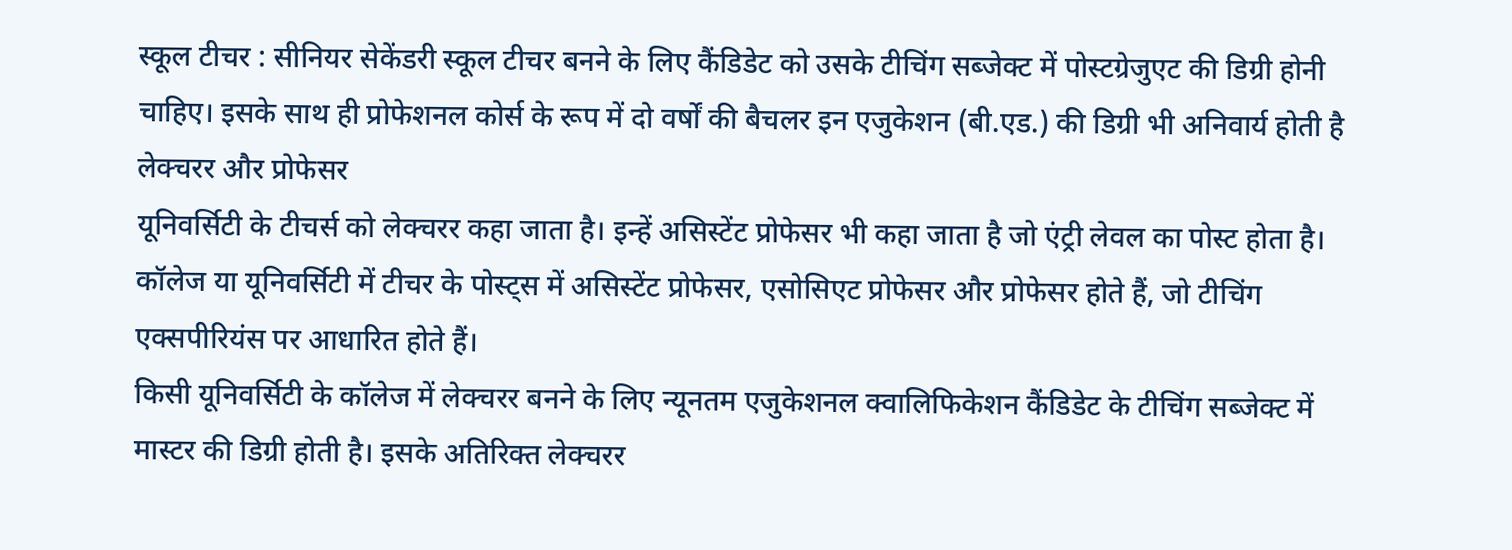स्कूल टीचर : सीनियर सेकेंडरी स्कूल टीचर बनने के लिए कैंडिडेट को उसके टीचिंग सब्जेक्ट में पोस्टग्रेजुएट की डिग्री होनी चाहिए। इसके साथ ही प्रोफेशनल कोर्स के रूप में दो वर्षों की बैचलर इन एजुकेशन (बी.एड.) की डिग्री भी अनिवार्य होती है
लेक्चरर और प्रोफेसर
यूनिवर्सिटी के टीचर्स को लेक्चरर कहा जाता है। इन्हें असिस्टेंट प्रोफेसर भी कहा जाता है जो एंट्री लेवल का पोस्ट होता है। कॉलेज या यूनिवर्सिटी में टीचर के पोस्ट्स में असिस्टेंट प्रोफेसर, एसोसिएट प्रोफेसर और प्रोफेसर होते हैं, जो टीचिंग एक्सपीरियंस पर आधारित होते हैं।
किसी यूनिवर्सिटी के कॉलेज में लेक्चरर बनने के लिए न्यूनतम एजुकेशनल क्वालिफिकेशन कैंडिडेट के टीचिंग सब्जेक्ट में मास्टर की डिग्री होती है। इसके अतिरिक्त लेक्चरर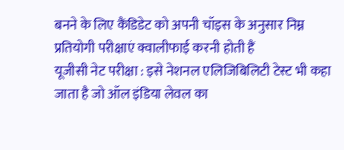बनने के लिए कैंडिडेट को अपनी चॉइस के अनुसार निम्न प्रतियोगी परीक्षाएं क्वालीफाई करनी होती हैं
यूजीसी नेट परीक्षा : इसे नेशनल एलिजिबिलिटी टेस्ट भी कहा जाता है जो ऑल इंडिया लेवल का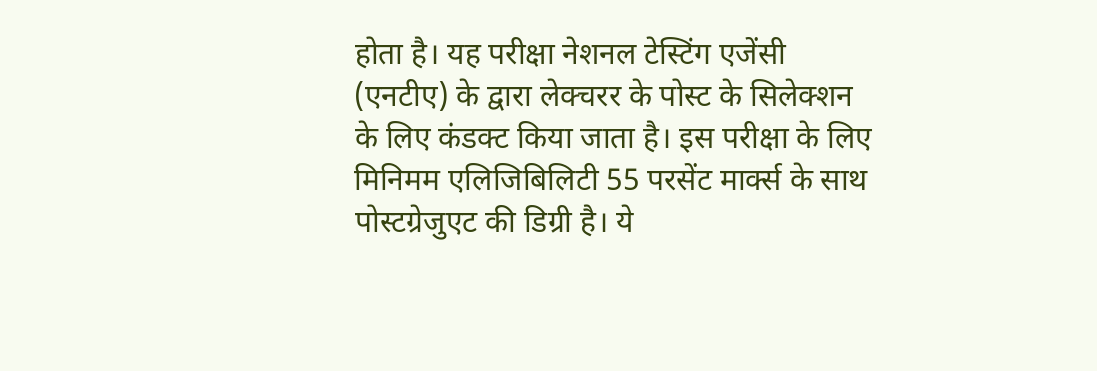होता है। यह परीक्षा नेशनल टेस्टिंग एजेंसी (एनटीए) के द्वारा लेक्चरर के पोस्ट के सिलेक्शन के लिए कंडक्ट किया जाता है। इस परीक्षा के लिए मिनिमम एलिजिबिलिटी 55 परसेंट मार्क्स के साथ पोस्टग्रेजुएट की डिग्री है। ये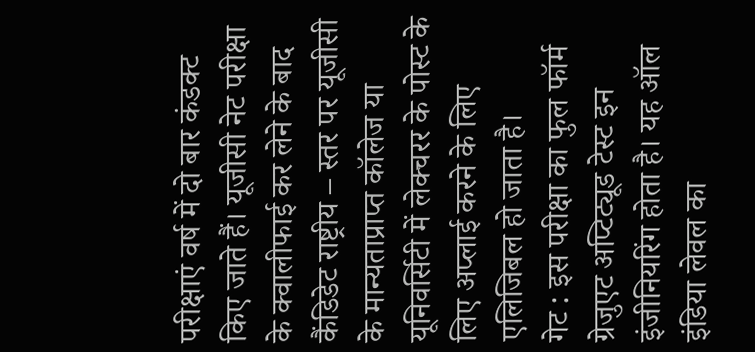परीक्षाएं वर्ष में दो बार कंडक्ट किए जाते हैं। यूजीसी नेट परीक्षा के क्वालीफाई कर लेने के बाद कैंडिडेट राष्ट्रीय – स्तर पर यूजीसी के मान्यताप्राप्त कॉलेज या यूनिवर्सिटी में लेक्चरर के पोस्ट के लिए अप्लाई करने के लिए एलिजिबल हो जाता है।
गेट : इस परीक्षा का फुल फॉर्म ग्रेजुएट अप्टिट्यूड टेस्ट इन इंजीनियरिंग होता है। यह ऑल इंडिया लेवल का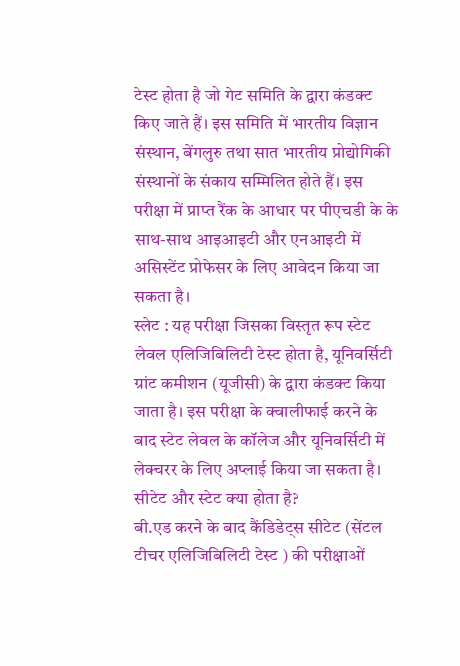टेस्ट होता है जो गेट समिति के द्वारा कंडक्ट किए जाते हैं। इस समिति में भारतीय विज्ञान संस्थान, बेंगलुरु तथा सात भारतीय प्रोद्योगिकी संस्थानों के संकाय सम्मिलित होते हैं। इस परीक्षा में प्राप्त रैंक के आधार पर पीएचडी के के साथ-साथ आइआइटी और एनआइटी में असिस्टेंट प्रोफेसर के लिए आवेदन किया जा सकता है।
स्लेट : यह परीक्षा जिसका विस्तृत रूप स्टेट लेवल एलिजिबिलिटी टेस्ट होता है, यूनिवर्सिटी ग्रांट कमीशन (यूजीसी) के द्वारा कंडक्ट किया जाता है। इस परीक्षा के क्वालीफाई करने के बाद स्टेट लेवल के कॉलेज और यूनिवर्सिटी में लेक्चरर के लिए अप्लाई किया जा सकता है।
सीटेट और स्टेट क्या होता है?
बी.एड करने के बाद कैंडिडेट्स सीटेट (सेंटल टीचर एलिजिबिलिटी टेस्ट ) की परीक्षाओं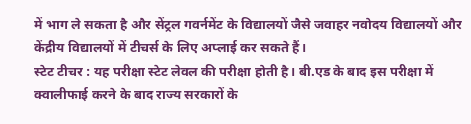में भाग ले सकता है और सेंट्रल गवर्नमेंट के विद्यालयों जैसे जवाहर नवोदय विद्यालयों और केंद्रीय विद्यालयों में टीचर्स के लिए अप्लाई कर सकते हैं।
स्टेट टीचर : यह परीक्षा स्टेट लेवल की परीक्षा होती है। बी.एड के बाद इस परीक्षा में क्वालीफाई करने के बाद राज्य सरकारों के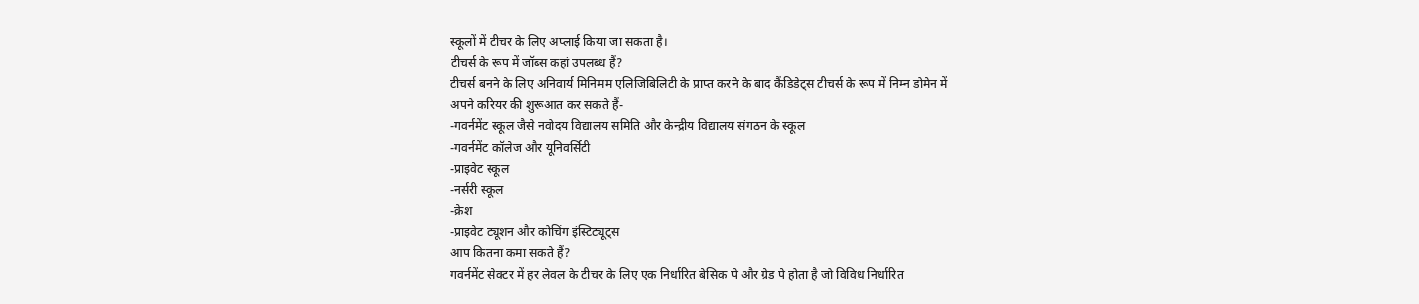स्कूलों में टीचर के लिए अप्लाई किया जा सकता है।
टीचर्स के रूप में जॉब्स कहां उपलब्ध हैं?
टीचर्स बनने के लिए अनिवार्य मिनिमम एलिजिबिलिटी के प्राप्त करने के बाद कैंडिडेट्स टीचर्स के रूप में निम्न डोमेन में
अपने करियर की शुरूआत कर सकते हैं-
-गवर्नमेंट स्कूल जैसे नवोदय विद्यालय समिति और केन्द्रीय विद्यालय संगठन के स्कूल
-गवर्नमेंट कॉलेज और यूनिवर्सिटी
-प्राइवेट स्कूल
-नर्सरी स्कूल
-क्रेश
-प्राइवेट ट्यूशन और कोचिंग इंस्टिट्यूट्स
आप कितना कमा सकते हैं?
गवर्नमेंट सेक्टर में हर लेवल के टीचर के लिए एक निर्धारित बेसिक पे और ग्रेड पे होता है जो विविध निर्धारित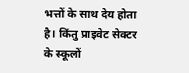भत्तों के साथ देय होता है। किंतु प्राइवेट सेक्टर के स्कूलों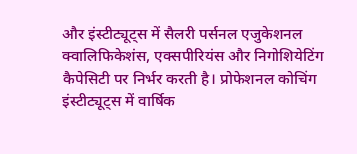और इंस्टीट्यूट्स में सैलरी पर्सनल एजुकेशनल क्वालिफिकेशंस, एक्सपीरियंस और निगोशियेटिंग कैपेसिटी पर निर्भर करती है। प्रोफेशनल कोचिंग इंस्टीट्यूट्स में वार्षिक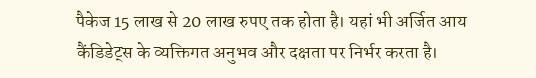पैकेज 15 लाख से 20 लाख रुपए तक होता है। यहां भी अर्जित आय कैंडिडेट्स के व्यक्तिगत अनुभव और दक्षता पर निर्भर करता है।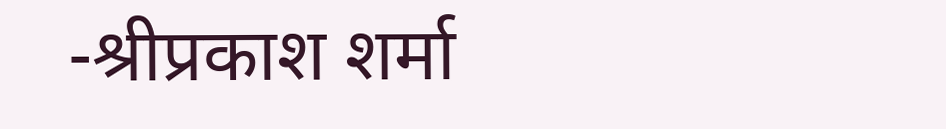-श्रीप्रकाश शर्मा